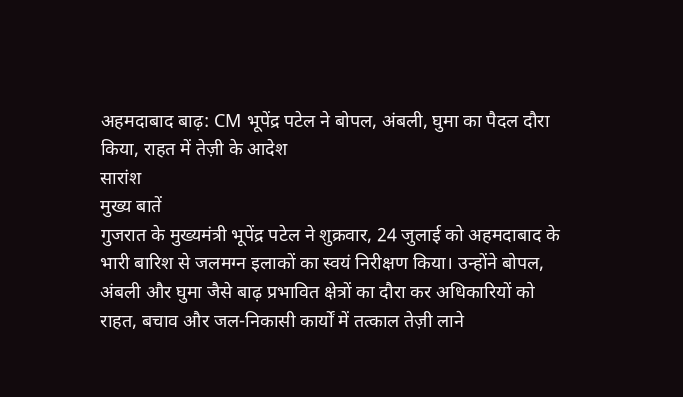अहमदाबाद बाढ़: CM भूपेंद्र पटेल ने बोपल, अंबली, घुमा का पैदल दौरा किया, राहत में तेज़ी के आदेश
सारांश
मुख्य बातें
गुजरात के मुख्यमंत्री भूपेंद्र पटेल ने शुक्रवार, 24 जुलाई को अहमदाबाद के भारी बारिश से जलमग्न इलाकों का स्वयं निरीक्षण किया। उन्होंने बोपल, अंबली और घुमा जैसे बाढ़ प्रभावित क्षेत्रों का दौरा कर अधिकारियों को राहत, बचाव और जल-निकासी कार्यों में तत्काल तेज़ी लाने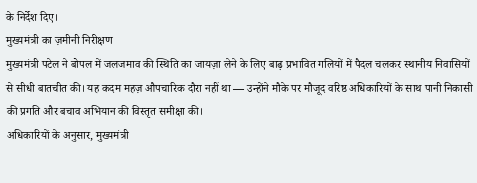के निर्देश दिए।
मुख्यमंत्री का ज़मीनी निरीक्षण
मुख्यमंत्री पटेल ने बोपल में जलजमाव की स्थिति का जायज़ा लेने के लिए बाढ़ प्रभावित गलियों में पैदल चलकर स्थानीय निवासियों से सीधी बातचीत की। यह कदम महज़ औपचारिक दौरा नहीं था — उन्होंने मौके पर मौजूद वरिष्ठ अधिकारियों के साथ पानी निकासी की प्रगति और बचाव अभियान की विस्तृत समीक्षा की।
अधिकारियों के अनुसार, मुख्यमंत्री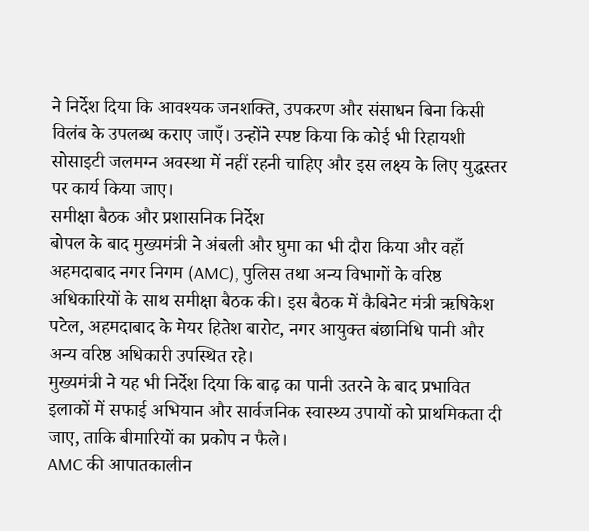ने निर्देश दिया कि आवश्यक जनशक्ति, उपकरण और संसाधन बिना किसी विलंब के उपलब्ध कराए जाएँ। उन्होंने स्पष्ट किया कि कोई भी रिहायशी सोसाइटी जलमग्न अवस्था में नहीं रहनी चाहिए और इस लक्ष्य के लिए युद्धस्तर पर कार्य किया जाए।
समीक्षा बैठक और प्रशासनिक निर्देश
बोपल के बाद मुख्यमंत्री ने अंबली और घुमा का भी दौरा किया और वहाँ अहमदाबाद नगर निगम (AMC), पुलिस तथा अन्य विभागों के वरिष्ठ अधिकारियों के साथ समीक्षा बैठक की। इस बैठक में कैबिनेट मंत्री ऋषिकेश पटेल, अहमदाबाद के मेयर हितेश बारोट, नगर आयुक्त बंछानिधि पानी और अन्य वरिष्ठ अधिकारी उपस्थित रहे।
मुख्यमंत्री ने यह भी निर्देश दिया कि बाढ़ का पानी उतरने के बाद प्रभावित इलाकों में सफाई अभियान और सार्वजनिक स्वास्थ्य उपायों को प्राथमिकता दी जाए, ताकि बीमारियों का प्रकोप न फैले।
AMC की आपातकालीन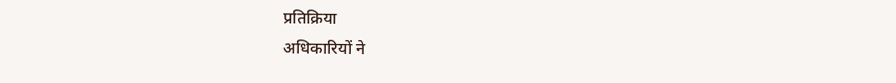प्रतिक्रिया
अधिकारियों ने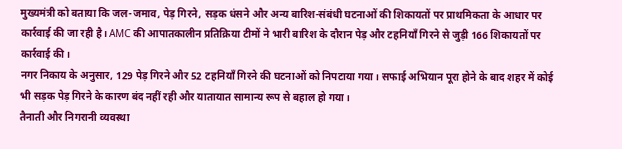मुख्यमंत्री को बताया कि जल-जमाव, पेड़ गिरने, सड़क धंसने और अन्य बारिश-संबंधी घटनाओं की शिकायतों पर प्राथमिकता के आधार पर कार्रवाई की जा रही है। AMC की आपातकालीन प्रतिक्रिया टीमों ने भारी बारिश के दौरान पेड़ और टहनियाँ गिरने से जुड़ी 166 शिकायतों पर कार्रवाई की।
नगर निकाय के अनुसार, 129 पेड़ गिरने और 52 टहनियाँ गिरने की घटनाओं को निपटाया गया। सफाई अभियान पूरा होने के बाद शहर में कोई भी सड़क पेड़ गिरने के कारण बंद नहीं रही और यातायात सामान्य रूप से बहाल हो गया।
तैनाती और निगरानी व्यवस्था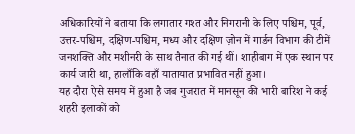अधिकारियों ने बताया कि लगातार गश्त और निगरानी के लिए पश्चिम, पूर्व, उत्तर-पश्चिम, दक्षिण-पश्चिम, मध्य और दक्षिण ज़ोन में गार्डन विभाग की टीमें जनशक्ति और मशीनरी के साथ तैनात की गई थीं। शाहीबाग में एक स्थान पर कार्य जारी था, हालाँकि वहाँ यातायात प्रभावित नहीं हुआ।
यह दौरा ऐसे समय में हुआ है जब गुजरात में मानसून की भारी बारिश ने कई शहरी इलाकों को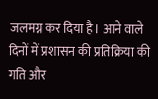जलमग्न कर दिया है। आने वाले दिनों में प्रशासन की प्रतिक्रिया की गति और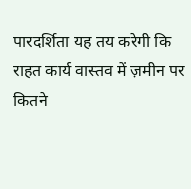पारदर्शिता यह तय करेगी कि राहत कार्य वास्तव में ज़मीन पर कितने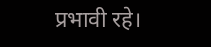प्रभावी रहे।